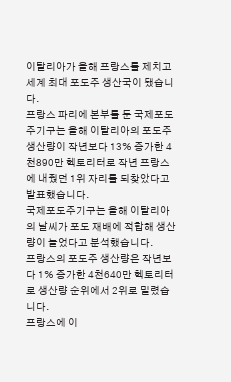이탈리아가 올해 프랑스를 제치고 세계 최대 포도주 생산국이 됐습니다.
프랑스 파리에 본부를 둔 국제포도주기구는 올해 이탈리아의 포도주 생산량이 작년보다 13% 증가한 4천890만 헥토리터로 작년 프랑스에 내줬던 1위 자리를 되찾았다고 발표했습니다.
국제포도주기구는 올해 이탈리아의 날씨가 포도 재배에 적합해 생산량이 늘었다고 분석했습니다.
프랑스의 포도주 생산량은 작년보다 1% 증가한 4천640만 헥토리터로 생산량 순위에서 2위로 밀렸습니다.
프랑스에 이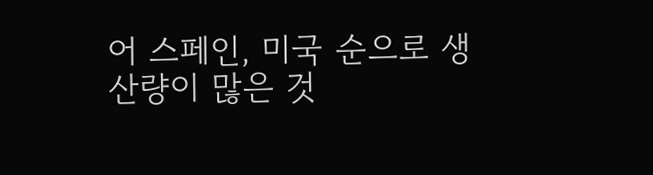어 스페인, 미국 순으로 생산량이 많은 것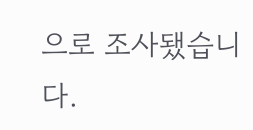으로 조사됐습니다.